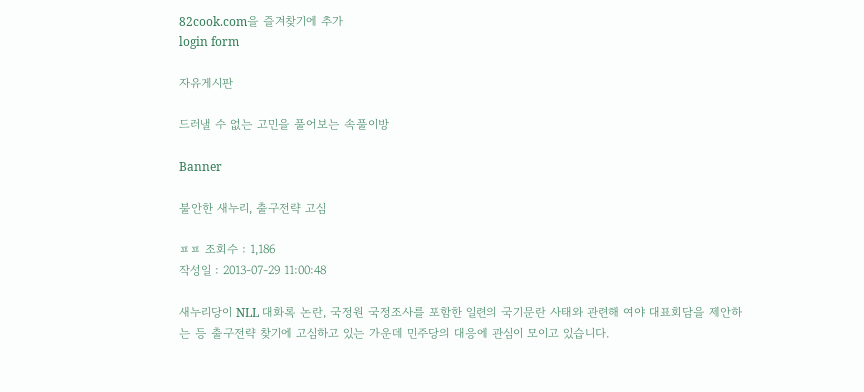82cook.com을 즐겨찾기에 추가
login form

자유게시판

드러낼 수 없는 고민을 풀어보는 속풀이방

Banner

불안한 새누리, 출구전략 고심

ㅍㅍ 조회수 : 1,186
작성일 : 2013-07-29 11:00:48

새누리당이 NLL 대화록 논란, 국정원 국정조사를 포함한 일련의 국기문란 사태와 관련해 여야 대표회담을 제안하는 등 출구전략 찾기에 고심하고 있는 가운데 민주당의 대응에 관심이 모이고 있습니다.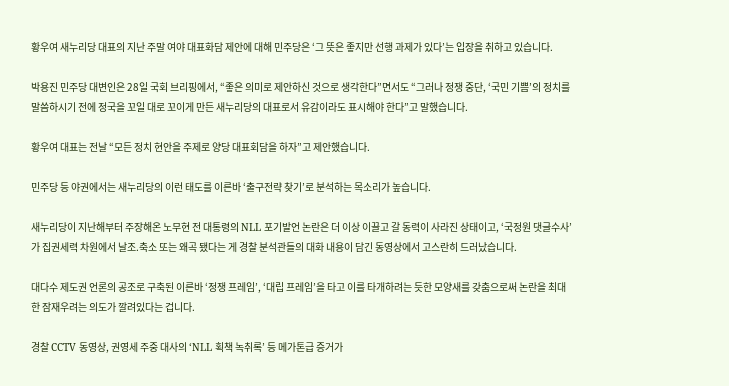황우여 새누리당 대표의 지난 주말 여야 대표화담 제안에 대해 민주당은 ‘그 뜻은 좋지만 선행 과제가 있다’는 입장을 취하고 있습니다.

박용진 민주당 대변인은 28일 국회 브리핑에서, “좋은 의미로 제안하신 것으로 생각한다”면서도 “그러나 정쟁 중단, ‘국민 기쁨’의 정치를 말씀하시기 전에 정국을 꼬일 대로 꼬이게 만든 새누리당의 대표로서 유감이라도 표시해야 한다”고 말했습니다.

황우여 대표는 전날 “모든 정치 현안을 주제로 양당 대표회담을 하자”고 제안했습니다.

민주당 등 야권에서는 새누리당의 이런 태도를 이른바 ‘출구전략 찾기’로 분석하는 목소리가 높습니다.

새누리당이 지난해부터 주장해온 노무현 전 대통령의 NLL 포기발언 논란은 더 이상 이끌고 갈 동력이 사라진 상태이고, ‘국정원 댓글수사’가 집권세력 차원에서 날조.축소 또는 왜곡 됐다는 게 경찰 분석관들의 대화 내용이 담긴 동영상에서 고스란히 드러났습니다.

대다수 제도권 언론의 공조로 구축된 이른바 ‘정쟁 프레임’, ‘대립 프레임’을 타고 이를 타개하려는 듯한 모양새를 갖춤으로써 논란을 최대한 잠재우려는 의도가 깔려있다는 겁니다.

경찰 CCTV 동영상, 권영세 주중 대사의 ‘NLL 획책 녹취록’ 등 메가톤급 증거가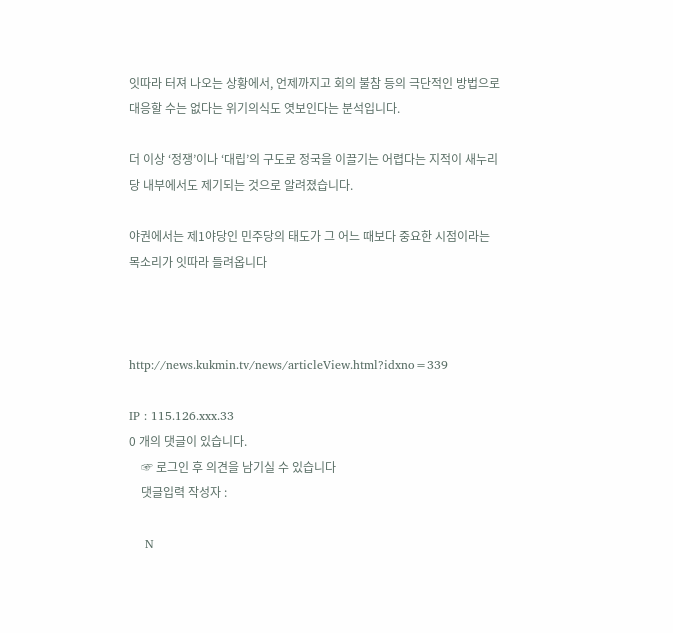잇따라 터져 나오는 상황에서, 언제까지고 회의 불참 등의 극단적인 방법으로 대응할 수는 없다는 위기의식도 엿보인다는 분석입니다.

더 이상 ‘정쟁’이나 ‘대립’의 구도로 정국을 이끌기는 어렵다는 지적이 새누리당 내부에서도 제기되는 것으로 알려졌습니다.

야권에서는 제1야당인 민주당의 태도가 그 어느 때보다 중요한 시점이라는 목소리가 잇따라 들려옵니다



http://news.kukmin.tv/news/articleView.html?idxno=339

IP : 115.126.xxx.33
0 개의 댓글이 있습니다.
    ☞ 로그인 후 의견을 남기실 수 있습니다
    댓글입력 작성자 :

    N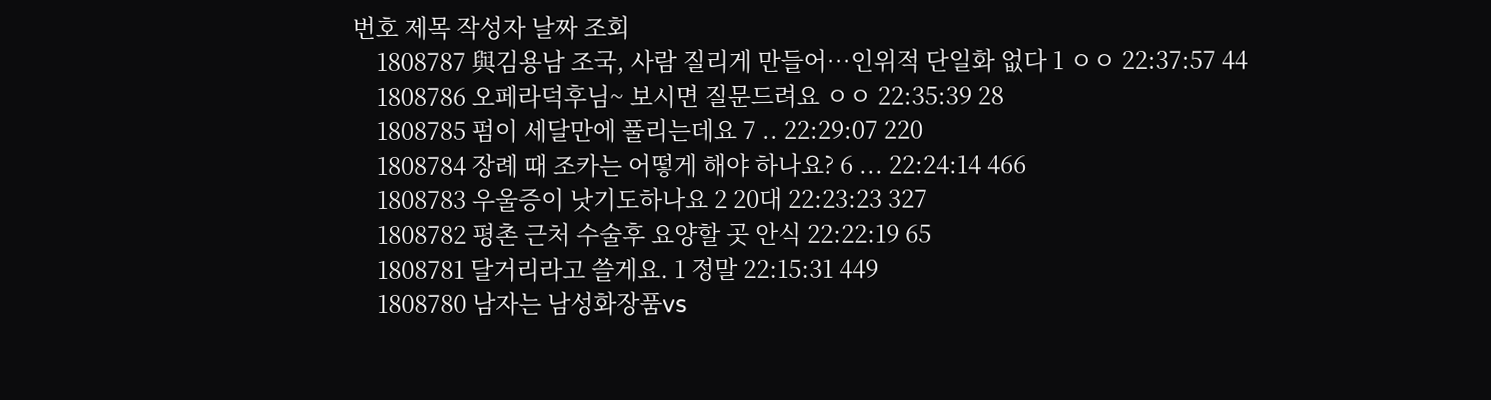번호 제목 작성자 날짜 조회
    1808787 與김용남 조국, 사람 질리게 만들어…인위적 단일화 없다 1 ㅇㅇ 22:37:57 44
    1808786 오페라덕후님~ 보시면 질문드려요 ㅇㅇ 22:35:39 28
    1808785 펌이 세달만에 풀리는데요 7 .. 22:29:07 220
    1808784 장례 때 조카는 어떻게 해야 하나요? 6 ... 22:24:14 466
    1808783 우울증이 낫기도하나요 2 20대 22:23:23 327
    1808782 평촌 근처 수술후 요양할 곳 안식 22:22:19 65
    1808781 달거리라고 쓸게요. 1 정말 22:15:31 449
    1808780 남자는 남성화장품vs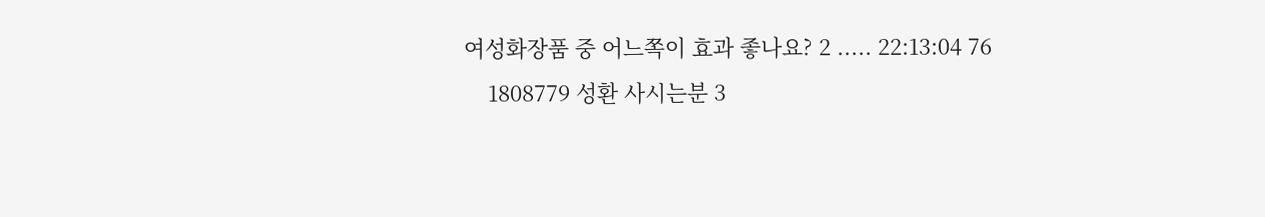여성화장품 중 어느쪽이 효과 좋나요? 2 ..... 22:13:04 76
    1808779 성환 사시는분 3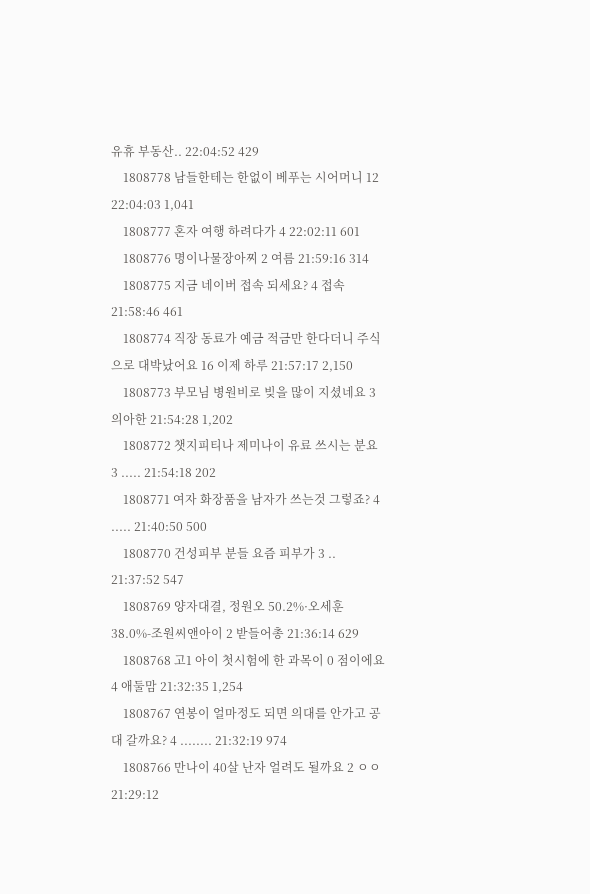유휴 부동산.. 22:04:52 429
    1808778 남들한테는 한없이 베푸는 시어머니 12 22:04:03 1,041
    1808777 혼자 여행 하려다가 4 22:02:11 601
    1808776 명이나물장아찌 2 여름 21:59:16 314
    1808775 지금 네이버 접속 되세요? 4 접속 21:58:46 461
    1808774 직장 동료가 예금 적금만 한다더니 주식으로 대박났어요 16 이제 하루 21:57:17 2,150
    1808773 부모님 병원비로 빚을 많이 지셨네요 3 의아한 21:54:28 1,202
    1808772 챗지피티나 제미나이 유료 쓰시는 분요 3 ..... 21:54:18 202
    1808771 여자 화장품을 남자가 쓰는것 그렇죠? 4 ..... 21:40:50 500
    1808770 건성피부 분들 요즘 피부가 3 .. 21:37:52 547
    1808769 양자대결, 정원오 50.2%·오세훈 38.0%-조원씨앤아이 2 받들어총 21:36:14 629
    1808768 고1 아이 첫시험에 한 과목이 0 점이에요 4 애둘맘 21:32:35 1,254
    1808767 연봉이 얼마정도 되면 의대를 안가고 공대 갈까요? 4 ........ 21:32:19 974
    1808766 만나이 40살 난자 얼려도 될까요 2 ㅇㅇ 21:29:12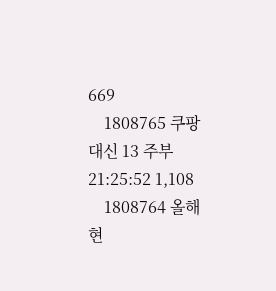669
    1808765 쿠팡대신 13 주부 21:25:52 1,108
    1808764 올해 현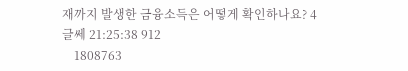재까지 발생한 금융소득은 어떻게 확인하나요? 4 글쎄 21:25:38 912
    1808763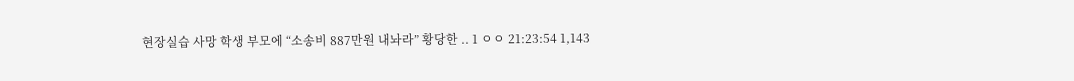현장실습 사망 학생 부모에 “소송비 887만원 내놔라” 황당한 .. 1 ㅇㅇ 21:23:54 1,143